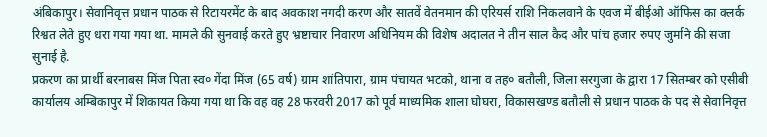अंबिकापुर। सेवानिवृत्त प्रधान पाठक से रिटायरमेंट के बाद अवकाश नगदी करण और सातवें वेतनमान की एरियर्स राशि निकलवाने के एवज में बीईओ ऑफिस का क्लर्क रिश्वत लेते हुए धरा गया गया था. मामले की सुनवाई करते हुए भ्रष्टाचार निवारण अधिनियम की विशेष अदालत ने तीन साल कैद और पांच हजार रुपए जुर्माने की सजा सुनाई है.
प्रकरण का प्रार्थी बरनाबस मिंज पिता स्व० गेंदा मिंज (65 वर्ष) ग्राम शांतिपारा, ग्राम पंचायत भटको, थाना व तह० बतौली, जिला सरगुजा के द्वारा 17 सितम्बर को एसीबी कार्यालय अम्बिकापुर में शिकायत किया गया था कि वह वह 28 फरवरी 2017 को पूर्व माध्यमिक शाला घोघरा, विकासखण्ड बतौली से प्रधान पाठक के पद से सेवानिवृत्त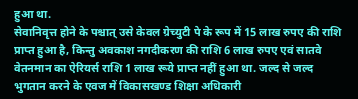हुआ था.
सेवानिवृत्त होने के पश्चात् उसे केवल ग्रेच्युटी पे के रूप में 15 लाख रुपए की राशि प्राप्त हुआ है, किन्तु अवकाश नगदीकरण की राशि 6 लाख रुपए एवं सातवे वेतनमान का ऐरियर्स राशि 1 लाख रूये प्राप्त नहीं हुआ था. जल्द से जल्द भुगतान करने के एवज में विकासखण्ड शिक्षा अधिकारी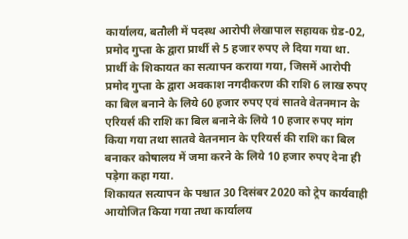कार्यालय, बतौली में पदस्थ आरोपी लेखापाल सहायक ग्रेड-02, प्रमोद गुप्ता के द्वारा प्रार्थी से 5 हजार रुपए ले दिया गया था.
प्रार्थी के शिकायत का सत्यापन कराया गया, जिसमें आरोपी प्रमोद गुप्ता के द्वारा अवकाश नगदीकरण की राशि 6 लाख रुपए का बिल बनाने के लिये 60 हजार रुपए एवं सातवे वेतनमान के एरियर्स की राशि का बिल बनाने के लिये 10 हजार रुपए मांग किया गया तथा सातवे वेतनमान के एरियर्स की राशि का बिल बनाकर कोषालय में जमा करने के लिये 10 हजार रुपए देना ही पड़ेगा कहा गया.
शिकायत सत्यापन के पश्चात 30 दिसंबर 2020 को ट्रेप कार्यवाही आयोजित किया गया तथा कार्यालय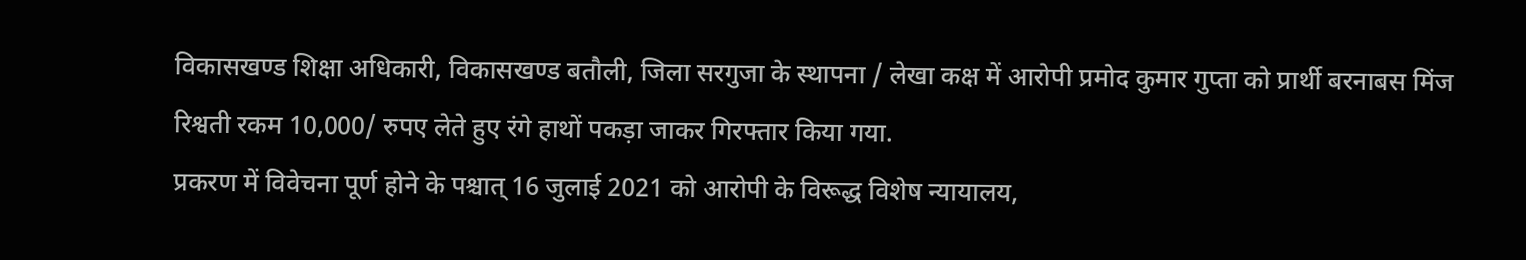विकासखण्ड शिक्षा अधिकारी, विकासखण्ड बतौली, जिला सरगुजा के स्थापना / लेखा कक्ष में आरोपी प्रमोद कुमार गुप्ता को प्रार्थी बरनाबस मिंज रिश्वती रकम 10,000/ रुपए लेते हुए रंगे हाथों पकड़ा जाकर गिरफ्तार किया गया.
प्रकरण में विवेचना पूर्ण होने के पश्चात् 16 जुलाई 2021 को आरोपी के विरूद्ध विशेष न्यायालय,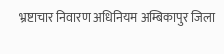भ्रष्टाचार निवारण अधिनियम अम्बिकापुर जिला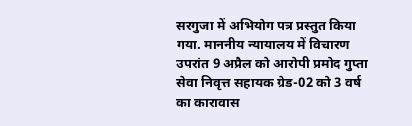सरगुजा में अभियोग पत्र प्रस्तुत किया गया. माननीय न्यायालय में विचारण उपरांत 9 अप्रैल को आरोपी प्रमोद गुप्ता सेवा निवृत्त सहायक ग्रेड-02 को 3 वर्ष का कारावास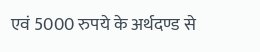एवं 5000 रुपये के अर्थदण्ड से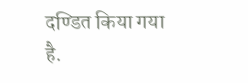दण्डित किया गया है.